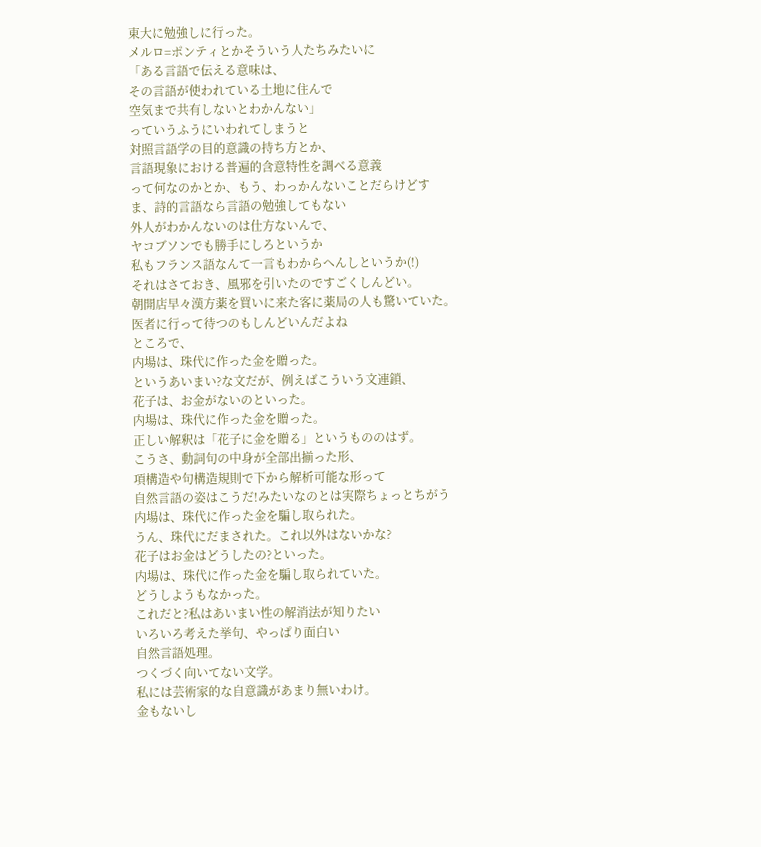東大に勉強しに行った。
メルロ=ポンティとかそういう人たちみたいに
「ある言語で伝える意味は、
その言語が使われている土地に住んで
空気まで共有しないとわかんない」
っていうふうにいわれてしまうと
対照言語学の目的意識の持ち方とか、
言語現象における普遍的含意特性を調べる意義
って何なのかとか、もう、わっかんないことだらけどす
ま、詩的言語なら言語の勉強してもない
外人がわかんないのは仕方ないんで、
ヤコブソンでも勝手にしろというか
私もフランス語なんて一言もわからへんしというか(!)
それはさておき、風邪を引いたのですごくしんどい。
朝開店早々漢方薬を買いに来た客に薬局の人も驚いていた。
医者に行って待つのもしんどいんだよね
ところで、
内場は、珠代に作った金を贈った。
というあいまい?な文だが、例えばこういう文連鎖、
花子は、お金がないのといった。
内場は、珠代に作った金を贈った。
正しい解釈は「花子に金を贈る」というもののはず。
こうさ、動詞句の中身が全部出揃った形、
項構造や句構造規則で下から解析可能な形って
自然言語の姿はこうだ!みたいなのとは実際ちょっとちがう
内場は、珠代に作った金を騙し取られた。
うん、珠代にだまされた。これ以外はないかな?
花子はお金はどうしたの?といった。
内場は、珠代に作った金を騙し取られていた。
どうしようもなかった。
これだと?私はあいまい性の解消法が知りたい
いろいろ考えた挙句、やっぱり面白い
自然言語処理。
つくづく向いてない文学。
私には芸術家的な自意識があまり無いわけ。
金もないし